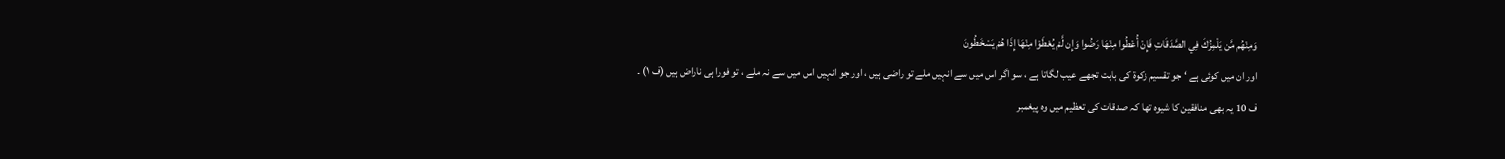وَمِنْهُم مَّن يَلْمِزُكَ فِي الصَّدَقَاتِ فَإِنْ أُعْطُوا مِنْهَا رَضُوا وَإِن لَّمْ يُعْطَوْا مِنْهَا إِذَا هُمْ يَسْخَطُونَ
اور ان میں کوئی ہے ‘ جو تقسیم زکوۃ کی بابت تجھے عیب لگاتا ہے ، سو اگر اس میں سے انہیں ملے تو راضی ہیں ، اور جو انہیں اس میں سے نہ ملے ، تو فورا ہی ناراض ہیں (ف ١) ۔
ف 10 یہ بھی منافقین کا شیوہ تھا کہ صدقات کی تعظیم میں وہ پیغمبر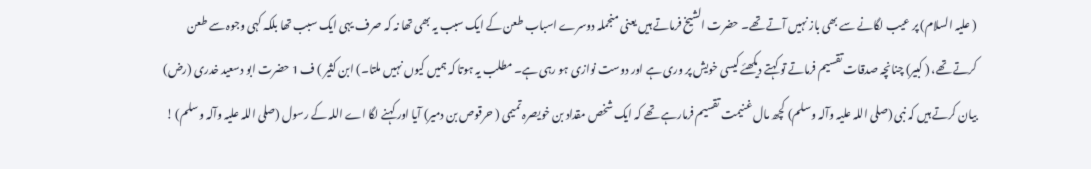( علیہ السلام) پر عیب لگانے سے بھی باز نہیں آتے تھے۔ حضرت الشیخ فرماتے ہیں یعنی منجملہ دوسرے اسباب طعن کے ایک سبب یہ بھی تھا نہ کہ صرف یہی ایک سبب تھا بلکہ کہی وجوہ سے طعن کرتے تھے، ( کبیر) چنانچہ صدقات تقسیم فرماتے تو کہتے دیکھئے کیسی خویش پر وری ہے اور دوست نوازی ہو رہی ہے۔ مطلب یہ ہوتا کہ ہمیں کیوں نہیں ملتا۔) ابن کثیر ) ف 1 حضرت ابو دسعید خدری (رض) بیان کرتے ہیں کہ نبی (صلی اللہ علیہ وآلہ وسلم) کچھ مال غنیمت تقسیم فرمارہے تھے کہ ایک شخص مقداد بن خویصرہ تمیمی ( حرقوص بن دمیر) آیا اور کہنے لگا اے اللہ کے رسول (صلی اللہ علیہ وآلہ وسلم) !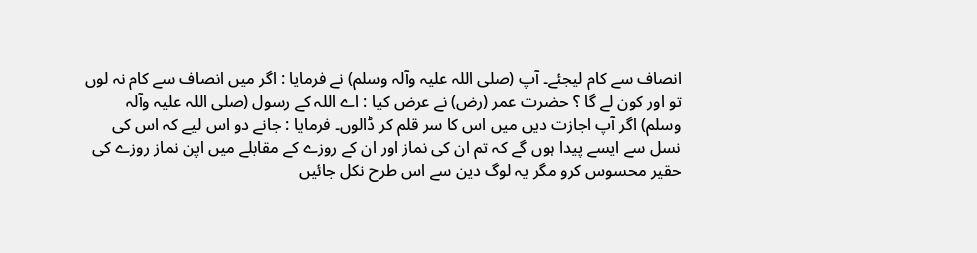انصاف سے کام لیجئے۔ آپ (صلی اللہ علیہ وآلہ وسلم) نے فرمایا : اگر میں انصاف سے کام نہ لوں تو اور کون لے گا ؟ حضرت عمر (رض) نے عرض کیا : اے اللہ کے رسول (صلی اللہ علیہ وآلہ وسلم) اگر آپ اجازت دیں میں اس کا سر قلم کر ڈالوں۔ فرمایا : جانے دو اس لیے کہ اس کی نسل سے ایسے پیدا ہوں گے کہ تم ان کی نماز اور ان کے روزے کے مقابلے میں اپن نماز روزے کی حقیر محسوس کرو مگر یہ لوگ دین سے اس طرح نکل جائیں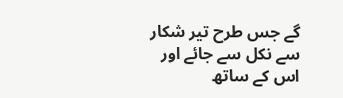گے جس طرح تیر شکار سے نکل سے جائے اور اس کے ساتھ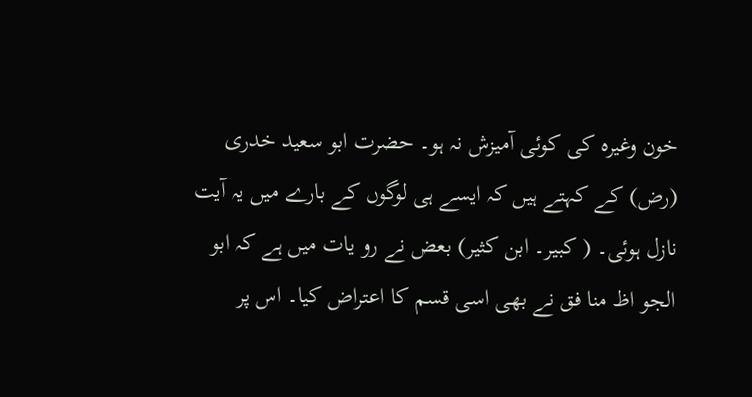خون وغیرہ کی کوئی آمیزش نہ ہو۔ حضرت ابو سعید خدری (رض) کے کہتے ہیں کہ ایسے ہی لوگوں کے بارے میں یہ آیت نازل ہوئی۔ ( کبیر۔ ابن کثیر) بعض نے رو یات میں ہے کہ ابو الجو اظ منا فق نے بھی اسی قسم کا اعتراض کیا۔ اس پر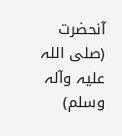آنحضرت (صلی اللہ علیہ وآلہ وسلم)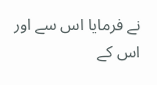نے فرمایا اس سے اور اس کے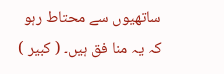ساتھیوں سے محتاط رہو کہ یہ منا فق ہیں۔ ( کبیر )